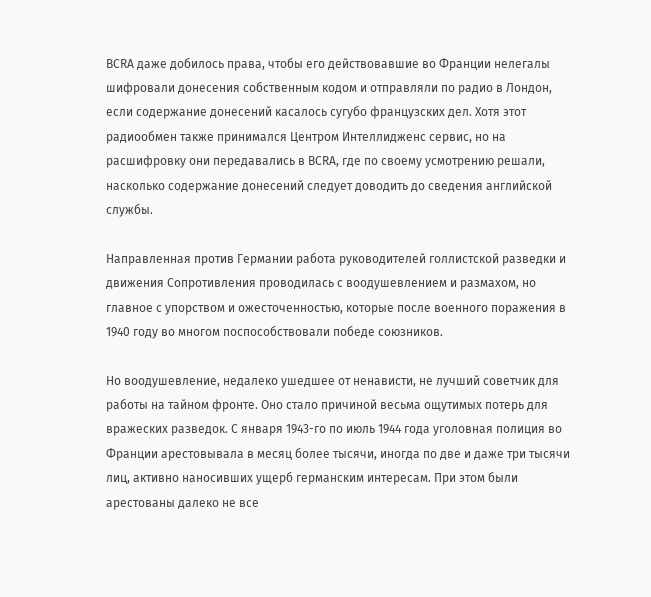ВСRA даже добилось права, чтобы его действовавшие во Франции нелегалы шифровали донесения собственным кодом и отправляли по радио в Лондон, если содержание донесений касалось сугубо французских дел. Хотя этот радиообмен также принимался Центром Интеллидженс сервис, но на расшифровку они передавались в ВСRА, где по своему усмотрению решали, насколько содержание донесений следует доводить до сведения английской службы.

Направленная против Германии работа руководителей голлистской разведки и движения Сопротивления проводилась с воодушевлением и размахом, но главное с упорством и ожесточенностью, которые после военного поражения в 1940 году во многом поспособствовали победе союзников.

Но воодушевление, недалеко ушедшее от ненависти, не лучший советчик для работы на тайном фронте. Оно стало причиной весьма ощутимых потерь для вражеских разведок. С января 1943-го по июль 1944 года уголовная полиция во Франции арестовывала в месяц более тысячи, иногда по две и даже три тысячи лиц, активно наносивших ущерб германским интересам. При этом были арестованы далеко не все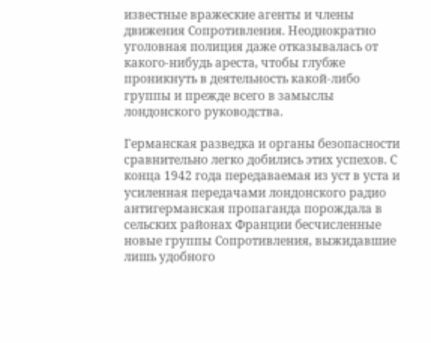известные вражеские агенты и члены движения Сопротивления. Неоднократно уголовная полиция даже отказывалась от какого-нибудь ареста, чтобы глубже проникнуть в деятельность какой-либо группы и прежде всего в замыслы лондонского руководства.

Германская разведка и органы безопасности сравнительно легко добились этих успехов. С конца 1942 года передаваемая из уст в уста и усиленная передачами лондонского радио антигерманская пропаганда порождала в сельских районах Франции бесчисленные новые группы Сопротивления, выжидавшие лишь удобного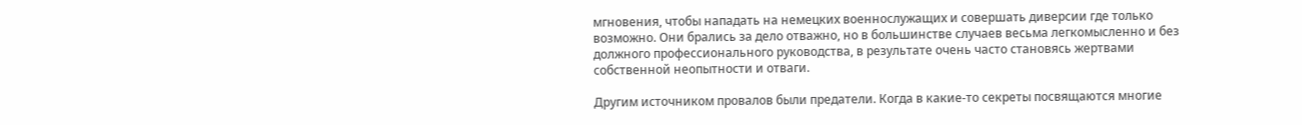мгновения, чтобы нападать на немецких военнослужащих и совершать диверсии где только возможно. Они брались за дело отважно, но в большинстве случаев весьма легкомысленно и без должного профессионального руководства, в результате очень часто становясь жертвами собственной неопытности и отваги.

Другим источником провалов были предатели. Когда в какие-то секреты посвящаются многие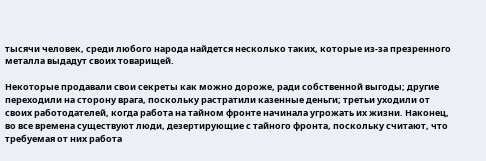тысячи человек, среди любого народа найдется несколько таких, которые из-за презренного металла выдадут своих товарищей.

Некоторые продавали свои секреты как можно дороже, ради собственной выгоды; другие переходили на сторону врага, поскольку растратили казенные деньги; третьи уходили от своих работодателей, когда работа на тайном фронте начинала угрожать их жизни. Наконец, во все времена существуют люди, дезертирующие с тайного фронта, поскольку считают, что требуемая от них работа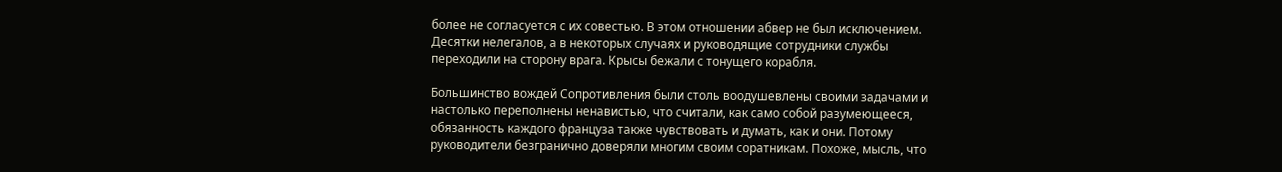более не согласуется с их совестью. В этом отношении абвер не был исключением. Десятки нелегалов, а в некоторых случаях и руководящие сотрудники службы переходили на сторону врага. Крысы бежали с тонущего корабля.

Большинство вождей Сопротивления были столь воодушевлены своими задачами и настолько переполнены ненавистью, что считали, как само собой разумеющееся, обязанность каждого француза также чувствовать и думать, как и они. Потому руководители безгранично доверяли многим своим соратникам. Похоже, мысль, что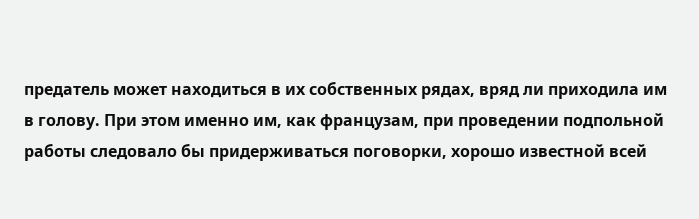предатель может находиться в их собственных рядах, вряд ли приходила им в голову. При этом именно им, как французам, при проведении подпольной работы следовало бы придерживаться поговорки, хорошо известной всей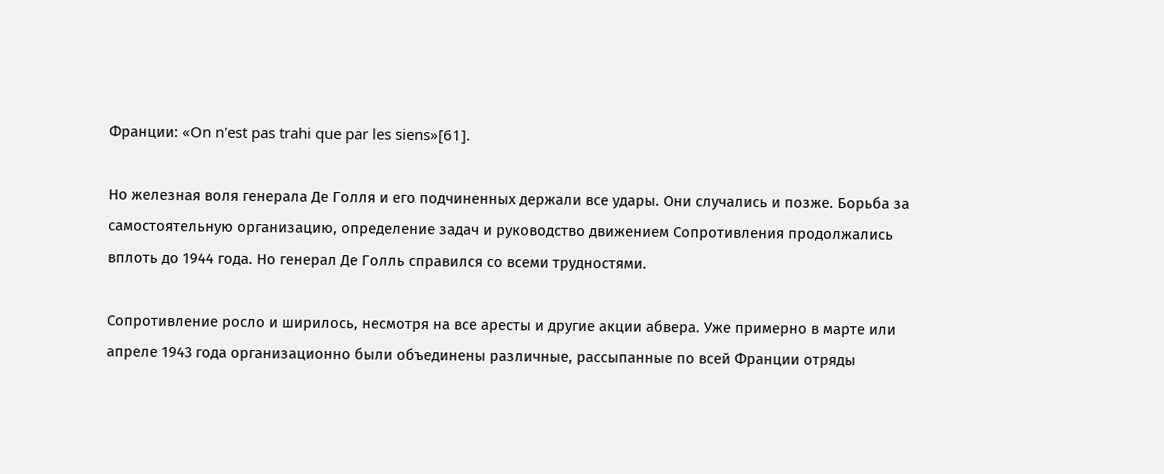Франции: «On n'est pas trahi que par les siens»[61].

Но железная воля генерала Де Голля и его подчиненных держали все удары. Они случались и позже. Борьба за самостоятельную организацию, определение задач и руководство движением Сопротивления продолжались вплоть до 1944 года. Но генерал Де Голль справился со всеми трудностями.

Сопротивление росло и ширилось, несмотря на все аресты и другие акции абвера. Уже примерно в марте или апреле 1943 года организационно были объединены различные, рассыпанные по всей Франции отряды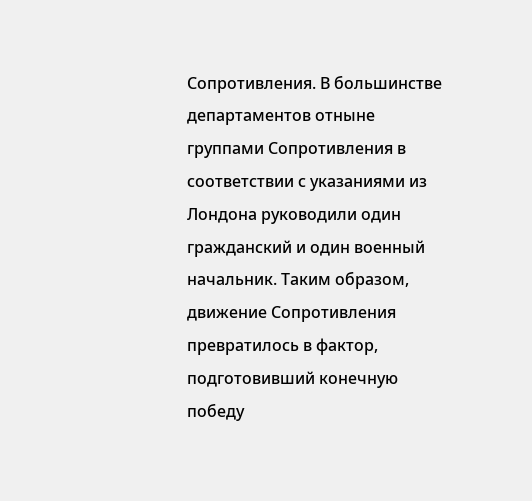Сопротивления. В большинстве департаментов отныне группами Сопротивления в соответствии с указаниями из Лондона руководили один гражданский и один военный начальник. Таким образом, движение Сопротивления превратилось в фактор, подготовивший конечную победу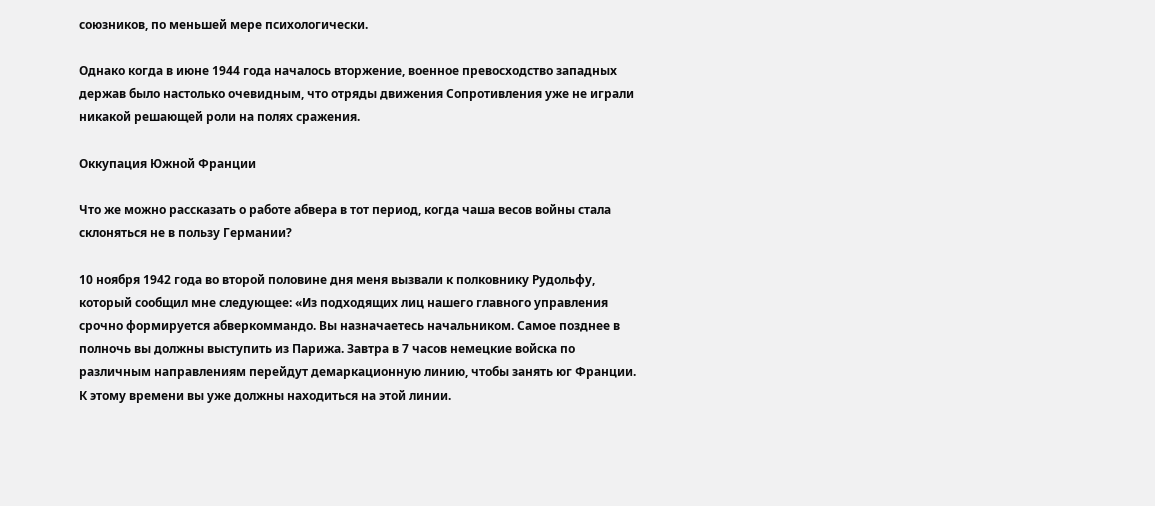союзников, по меньшей мере психологически.

Однако когда в июне 1944 года началось вторжение, военное превосходство западных держав было настолько очевидным, что отряды движения Сопротивления уже не играли никакой решающей роли на полях сражения.

Оккупация Южной Франции

Что же можно рассказать о работе абвера в тот период, когда чаша весов войны стала склоняться не в пользу Германии?

10 ноября 1942 года во второй половине дня меня вызвали к полковнику Рудольфу, который сообщил мне следующее: «Из подходящих лиц нашего главного управления срочно формируется абверкоммандо. Вы назначаетесь начальником. Самое позднее в полночь вы должны выступить из Парижа. Завтра в 7 часов немецкие войска по различным направлениям перейдут демаркационную линию, чтобы занять юг Франции. К этому времени вы уже должны находиться на этой линии.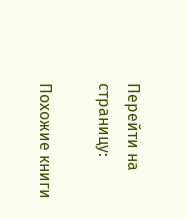Перейти на страницу:

Похожие книги